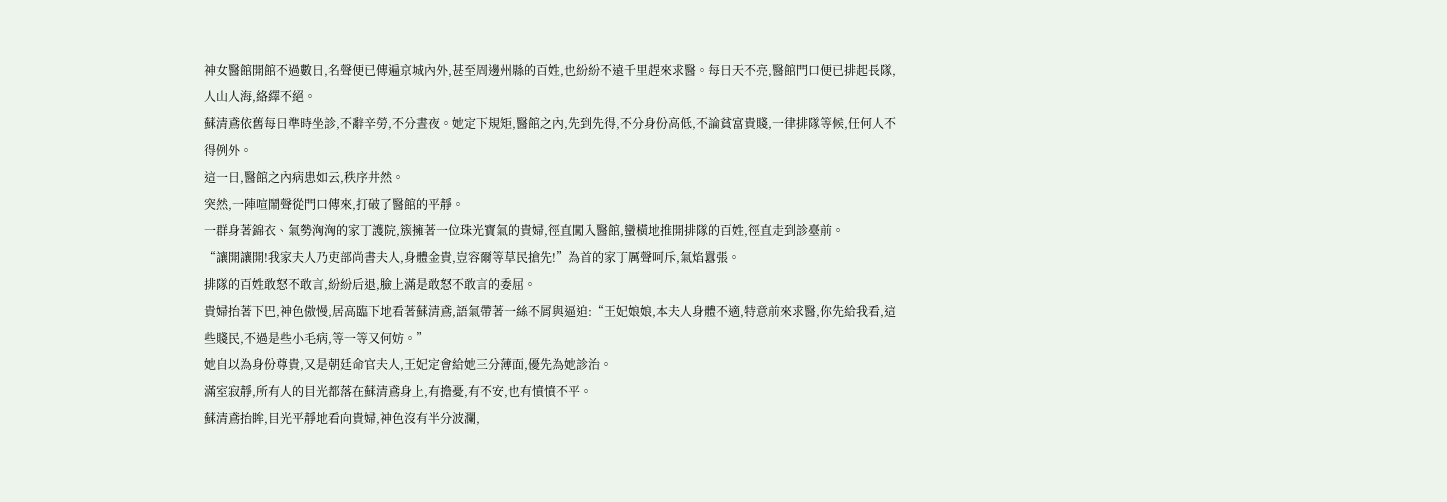神女醫館開館不過數日,名聲便已傳遍京城內外,甚至周邊州縣的百姓,也紛紛不遠千里趕來求醫。每日天不亮,醫館門口便已排起長隊,人山人海,絡繹不絕。
蘇清鳶依舊每日準時坐診,不辭辛勞,不分晝夜。她定下規矩,醫館之內,先到先得,不分身份高低,不論貧富貴賤,一律排隊等候,任何人不得例外。
這一日,醫館之內病患如云,秩序井然。
突然,一陣喧鬧聲從門口傳來,打破了醫館的平靜。
一群身著錦衣、氣勢洶洶的家丁護院,簇擁著一位珠光寶氣的貴婦,徑直闖入醫館,蠻橫地推開排隊的百姓,徑直走到診臺前。
“讓開讓開!我家夫人乃吏部尚書夫人,身體金貴,豈容爾等草民搶先!”為首的家丁厲聲呵斥,氣焰囂張。
排隊的百姓敢怒不敢言,紛紛后退,臉上滿是敢怒不敢言的委屈。
貴婦抬著下巴,神色傲慢,居高臨下地看著蘇清鳶,語氣帶著一絲不屑與逼迫:“王妃娘娘,本夫人身體不適,特意前來求醫,你先給我看,這些賤民,不過是些小毛病,等一等又何妨。”
她自以為身份尊貴,又是朝廷命官夫人,王妃定會給她三分薄面,優先為她診治。
滿室寂靜,所有人的目光都落在蘇清鳶身上,有擔憂,有不安,也有憤憤不平。
蘇清鳶抬眸,目光平靜地看向貴婦,神色沒有半分波瀾,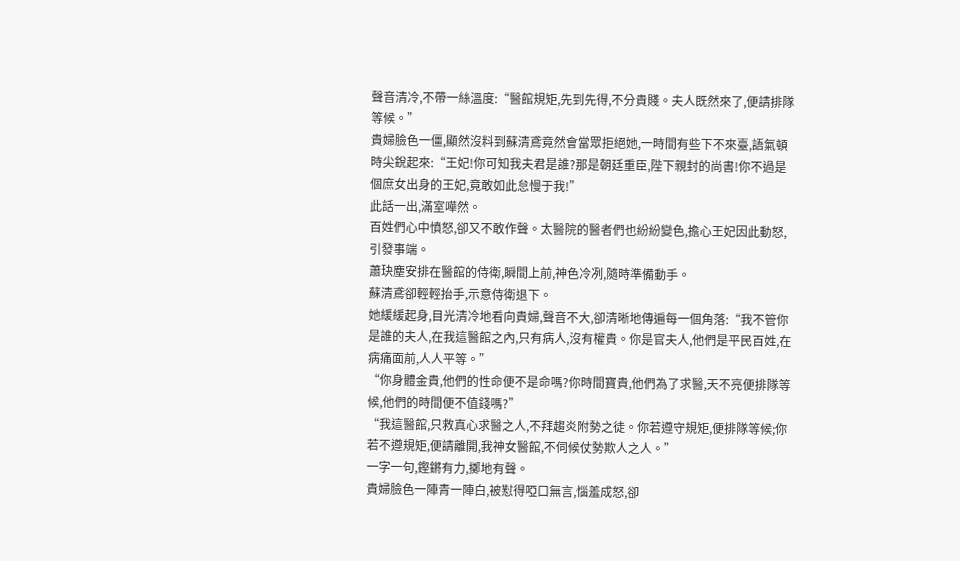聲音清冷,不帶一絲溫度:“醫館規矩,先到先得,不分貴賤。夫人既然來了,便請排隊等候。”
貴婦臉色一僵,顯然沒料到蘇清鳶竟然會當眾拒絕她,一時間有些下不來臺,語氣頓時尖銳起來:“王妃!你可知我夫君是誰?那是朝廷重臣,陛下親封的尚書!你不過是個庶女出身的王妃,竟敢如此怠慢于我!”
此話一出,滿室嘩然。
百姓們心中憤怒,卻又不敢作聲。太醫院的醫者們也紛紛變色,擔心王妃因此動怒,引發事端。
蕭玦塵安排在醫館的侍衛,瞬間上前,神色冷冽,隨時準備動手。
蘇清鳶卻輕輕抬手,示意侍衛退下。
她緩緩起身,目光清冷地看向貴婦,聲音不大,卻清晰地傳遍每一個角落:“我不管你是誰的夫人,在我這醫館之內,只有病人,沒有權貴。你是官夫人,他們是平民百姓,在病痛面前,人人平等。”
“你身體金貴,他們的性命便不是命嗎?你時間寶貴,他們為了求醫,天不亮便排隊等候,他們的時間便不值錢嗎?”
“我這醫館,只救真心求醫之人,不拜趨炎附勢之徒。你若遵守規矩,便排隊等候;你若不遵規矩,便請離開,我神女醫館,不伺候仗勢欺人之人。”
一字一句,鏗鏘有力,擲地有聲。
貴婦臉色一陣青一陣白,被懟得啞口無言,惱羞成怒,卻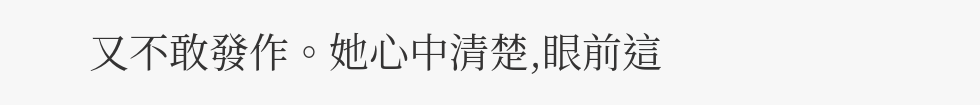又不敢發作。她心中清楚,眼前這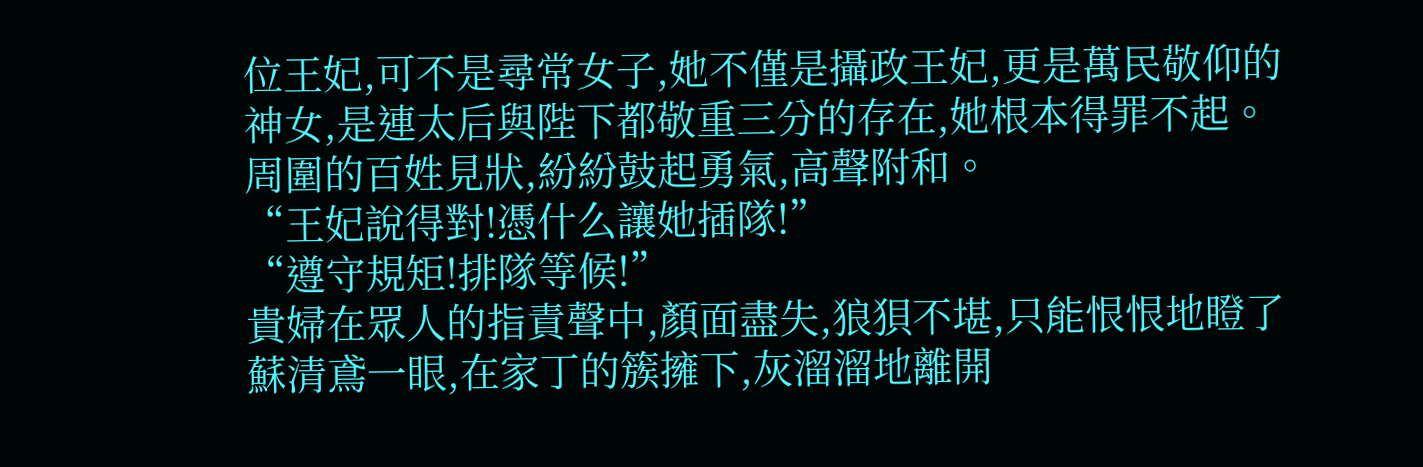位王妃,可不是尋常女子,她不僅是攝政王妃,更是萬民敬仰的神女,是連太后與陛下都敬重三分的存在,她根本得罪不起。
周圍的百姓見狀,紛紛鼓起勇氣,高聲附和。
“王妃說得對!憑什么讓她插隊!”
“遵守規矩!排隊等候!”
貴婦在眾人的指責聲中,顏面盡失,狼狽不堪,只能恨恨地瞪了蘇清鳶一眼,在家丁的簇擁下,灰溜溜地離開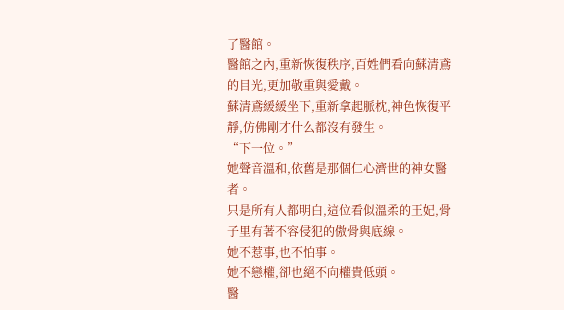了醫館。
醫館之內,重新恢復秩序,百姓們看向蘇清鳶的目光,更加敬重與愛戴。
蘇清鳶緩緩坐下,重新拿起脈枕,神色恢復平靜,仿佛剛才什么都沒有發生。
“下一位。”
她聲音溫和,依舊是那個仁心濟世的神女醫者。
只是所有人都明白,這位看似溫柔的王妃,骨子里有著不容侵犯的傲骨與底線。
她不惹事,也不怕事。
她不戀權,卻也絕不向權貴低頭。
醫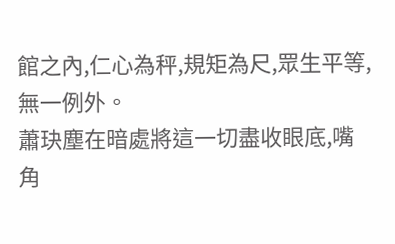館之內,仁心為秤,規矩為尺,眾生平等,無一例外。
蕭玦塵在暗處將這一切盡收眼底,嘴角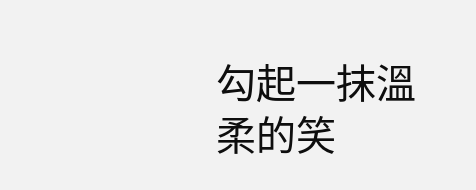勾起一抹溫柔的笑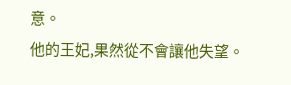意。
他的王妃,果然從不會讓他失望。